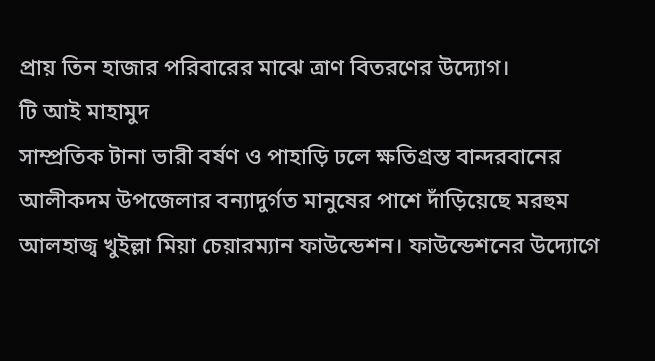প্রায় তিন হাজার পরিবারের মাঝে ত্রাণ বিতরণের উদ্যোগ।
টি আই মাহামুদ
সাম্প্রতিক টানা ভারী বর্ষণ ও পাহাড়ি ঢলে ক্ষতিগ্রস্ত বান্দরবানের আলীকদম উপজেলার বন্যাদুর্গত মানুষের পাশে দাঁড়িয়েছে মরহুম আলহাজ্ব খুইল্লা মিয়া চেয়ারম্যান ফাউন্ডেশন। ফাউন্ডেশনের উদ্যোগে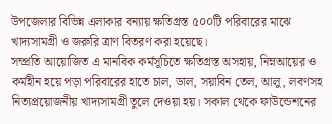উপজেলার বিভিন্ন এলাকার বন্যায় ক্ষতিগ্রস্ত ৫০০টি পরিবারের মাঝে খাদ্যসামগ্রী ও জরুরি ত্রাণ বিতরণ করা হয়েছে।
সম্প্রতি আয়োজিত এ মানবিক কর্মসূচিতে ক্ষতিগ্রস্ত অসহায়, নিম্নআয়ের ও কর্মহীন হয়ে পড়া পরিবারের হাতে চাল, ডাল, সয়াবিন তেল, আলু, লবণসহ নিত্যপ্রয়োজনীয় খাদ্যসামগ্রী তুলে দেওয়া হয়। সকাল থেকে ফাউন্ডেশনের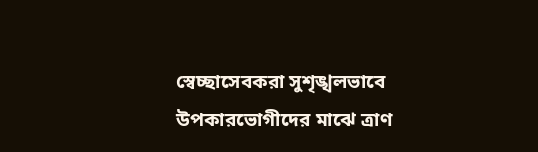স্বেচ্ছাসেবকরা সুশৃঙ্খলভাবে উপকারভোগীদের মাঝে ত্রাণ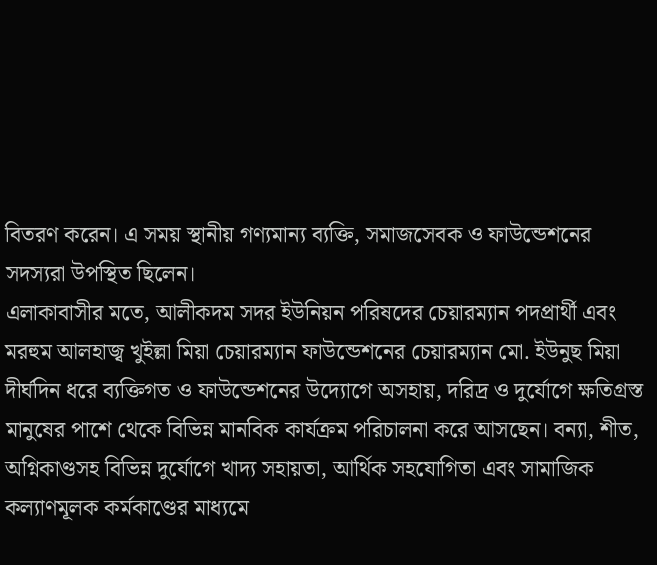বিতরণ করেন। এ সময় স্থানীয় গণ্যমান্য ব্যক্তি, সমাজসেবক ও ফাউন্ডেশনের সদস্যরা উপস্থিত ছিলেন।
এলাকাবাসীর মতে, আলীকদম সদর ইউনিয়ন পরিষদের চেয়ারম্যান পদপ্রার্থী এবং মরহুম আলহাজ্ব খুইল্লা মিয়া চেয়ারম্যান ফাউন্ডেশনের চেয়ারম্যান মো. ইউনুছ মিয়া দীর্ঘদিন ধরে ব্যক্তিগত ও ফাউন্ডেশনের উদ্যোগে অসহায়, দরিদ্র ও দুর্যোগে ক্ষতিগ্রস্ত মানুষের পাশে থেকে বিভিন্ন মানবিক কার্যক্রম পরিচালনা করে আসছেন। বন্যা, শীত, অগ্নিকাণ্ডসহ বিভিন্ন দুর্যোগে খাদ্য সহায়তা, আর্থিক সহযোগিতা এবং সামাজিক কল্যাণমূলক কর্মকাণ্ডের মাধ্যমে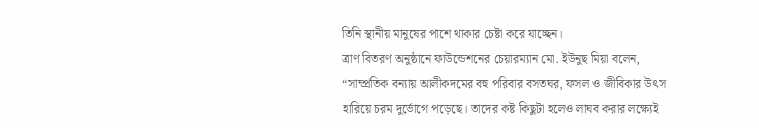তিনি স্থানীয় মানুষের পাশে থাকার চেষ্টা করে যাচ্ছেন।
ত্রাণ বিতরণ অনুষ্ঠানে ফাউন্ডেশনের চেয়ারম্যান মো. ইউনুছ মিয়া বলেন, “সাম্প্রতিক বন্যায় আলীকদমের বহু পরিবার বসতঘর, ফসল ও জীবিকার উৎস হারিয়ে চরম দুর্ভোগে পড়েছে। তাদের কষ্ট কিছুটা হলেও লাঘব করার লক্ষ্যেই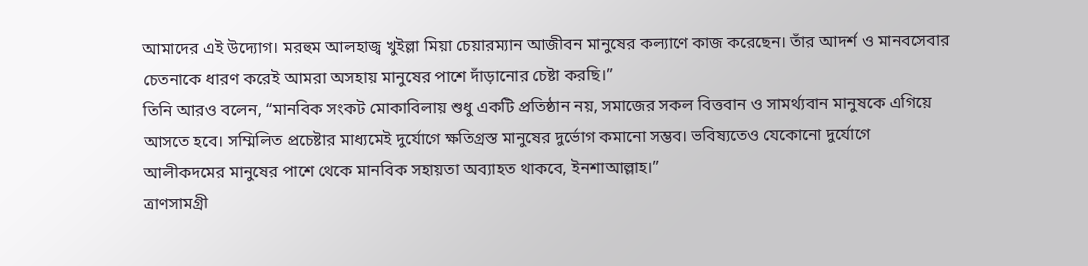আমাদের এই উদ্যোগ। মরহুম আলহাজ্ব খুইল্লা মিয়া চেয়ারম্যান আজীবন মানুষের কল্যাণে কাজ করেছেন। তাঁর আদর্শ ও মানবসেবার চেতনাকে ধারণ করেই আমরা অসহায় মানুষের পাশে দাঁড়ানোর চেষ্টা করছি।”
তিনি আরও বলেন, “মানবিক সংকট মোকাবিলায় শুধু একটি প্রতিষ্ঠান নয়, সমাজের সকল বিত্তবান ও সামর্থ্যবান মানুষকে এগিয়ে আসতে হবে। সম্মিলিত প্রচেষ্টার মাধ্যমেই দুর্যোগে ক্ষতিগ্রস্ত মানুষের দুর্ভোগ কমানো সম্ভব। ভবিষ্যতেও যেকোনো দুর্যোগে আলীকদমের মানুষের পাশে থেকে মানবিক সহায়তা অব্যাহত থাকবে, ইনশাআল্লাহ।”
ত্রাণসামগ্রী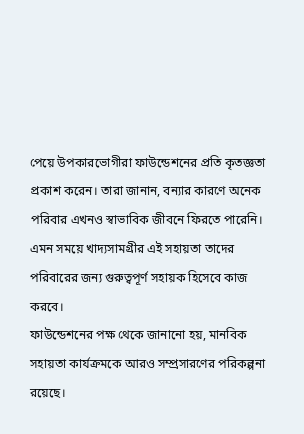পেয়ে উপকারভোগীরা ফাউন্ডেশনের প্রতি কৃতজ্ঞতা প্রকাশ করেন। তারা জানান, বন্যার কারণে অনেক পরিবার এখনও স্বাভাবিক জীবনে ফিরতে পারেনি। এমন সময়ে খাদ্যসামগ্রীর এই সহায়তা তাদের পরিবারের জন্য গুরুত্বপূর্ণ সহায়ক হিসেবে কাজ করবে।
ফাউন্ডেশনের পক্ষ থেকে জানানো হয়, মানবিক সহায়তা কার্যক্রমকে আরও সম্প্রসারণের পরিকল্পনা রয়েছে।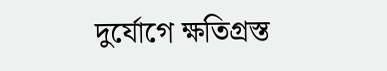দুর্যোগে ক্ষতিগ্রস্ত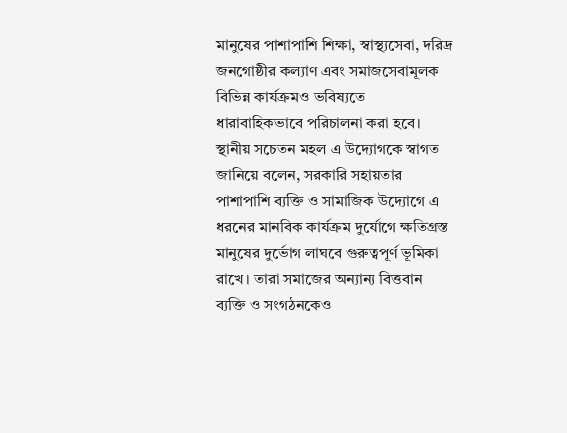মানুষের পাশাপাশি শিক্ষা, স্বাস্থ্যসেবা, দরিদ্র জনগোষ্ঠীর কল্যাণ এবং সমাজসেবামূলক বিভিন্ন কার্যক্রমও ভবিষ্যতে ধারাবাহিকভাবে পরিচালনা করা হবে।
স্থানীয় সচেতন মহল এ উদ্যোগকে স্বাগত জানিয়ে বলেন, সরকারি সহায়তার পাশাপাশি ব্যক্তি ও সামাজিক উদ্যোগে এ ধরনের মানবিক কার্যক্রম দুর্যোগে ক্ষতিগ্রস্ত মানুষের দুর্ভোগ লাঘবে গুরুত্বপূর্ণ ভূমিকা রাখে। তারা সমাজের অন্যান্য বিত্তবান ব্যক্তি ও সংগঠনকেও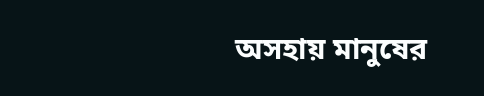অসহায় মানুষের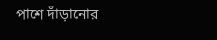পাশে দাঁড়ানোর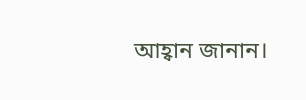আহ্বান জানান।